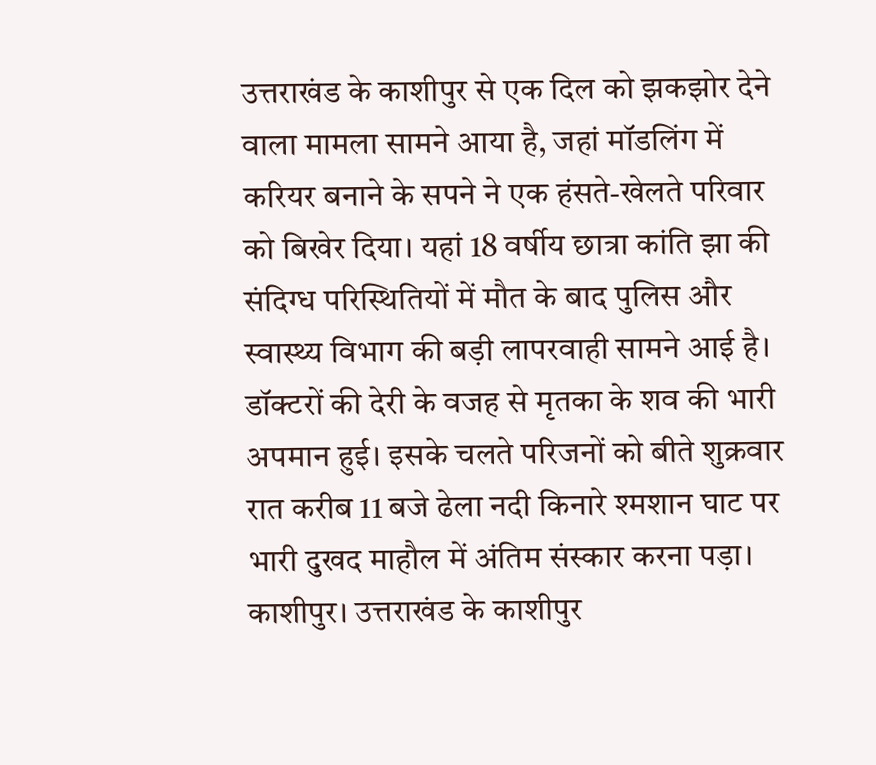उत्तराखंड के काशीपुर से एक दिल को झकझोर देने वाला मामला सामने आया है, जहां मॉडलिंग में करियर बनाने के सपने ने एक हंसते-खेलते परिवार को बिखेर दिया। यहां 18 वर्षीय छात्रा कांति झा की संदिग्ध परिस्थितियों में मौत के बाद पुलिस और स्वास्थ्य विभाग की बड़ी लापरवाही सामने आई है। डॉक्टरों की देरी के वजह से मृतका के शव की भारी अपमान हुई। इसके चलते परिजनों को बीते शुक्रवार रात करीब 11 बजे ढेला नदी किनारे श्मशान घाट पर भारी दुखद माहौल में अंतिम संस्कार करना पड़ा।
काशीपुर। उत्तराखंड के काशीपुर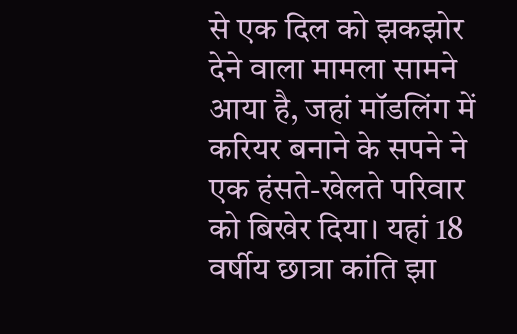से एक दिल को झकझोर देने वाला मामला सामने आया है, जहां मॉडलिंग में करियर बनाने के सपने ने एक हंसते-खेलते परिवार को बिखेर दिया। यहां 18 वर्षीय छात्रा कांति झा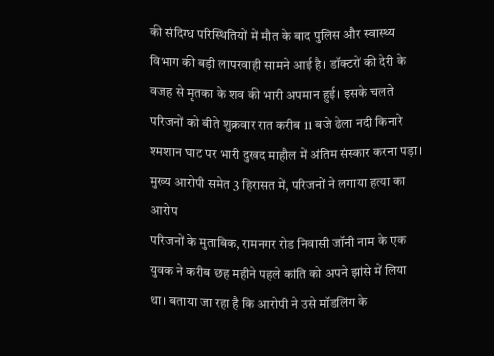की संदिग्ध परिस्थितियों में मौत के बाद पुलिस और स्वास्थ्य विभाग की बड़ी लापरवाही सामने आई है। डॉक्टरों की देरी के वजह से मृतका के शव की भारी अपमान हुई। इसके चलते परिजनों को बीते शुक्रवार रात करीब 11 बजे ढेला नदी किनारे श्मशान घाट पर भारी दुखद माहौल में अंतिम संस्कार करना पड़ा।
मुख्य आरोपी समेत 3 हिरासत में, परिजनों ने लगाया हत्या का आरोप
परिजनों के मुताबिक, रामनगर रोड निवासी जॉनी नाम के एक युवक ने करीब छह महीने पहले कांति को अपने झांसे में लिया था। बताया जा रहा है कि आरोपी ने उसे मॉडलिंग के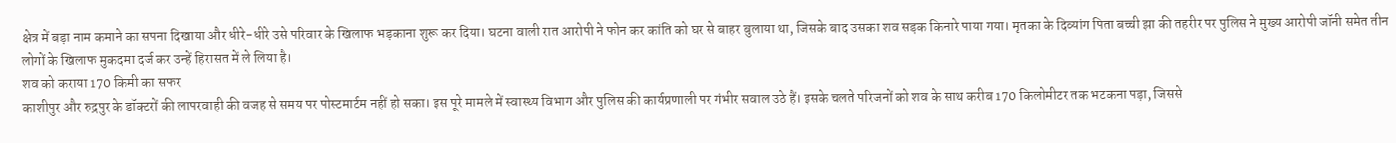क्षेत्र में बड़ा नाम कमाने का सपना दिखाया और धीरे-धीरे उसे परिवार के खिलाफ भड़काना शुरू कर दिया। घटना वाली रात आरोपी ने फोन कर कांति को घर से बाहर बुलाया था, जिसके बाद उसका शव सड़क किनारे पाया गया। मृतका के दिव्यांग पिता बच्ची झा की तहरीर पर पुलिस ने मुख्य आरोपी जॉनी समेत तीन लोगों के खिलाफ मुकदमा दर्ज कर उन्हें हिरासत में ले लिया है।
शव को कराया 170 किमी का सफर
काशीपुर और रुद्रपुर के डॉक्टरों की लापरवाही की वजह से समय पर पोस्टमार्टम नहीं हो सका। इस पूरे मामले में स्वास्थ्य विभाग और पुलिस की कार्यप्रणाली पर गंभीर सवाल उठे हैं। इसके चलते परिजनों को शव के साथ करीब 170 किलोमीटर तक भटकना पड़ा, जिससे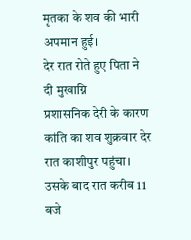मृतका के शव की भारी अपमान हुई।
देर रात रोते हुए पिता ने दी मुखाग्नि
प्रशासनिक देरी के कारण कांति का शव शुक्रवार देर रात काशीपुर पहुंचा। उसके बाद रात करीब 11 बजे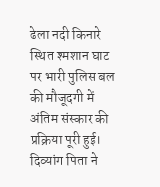ढेला नदी किनारे स्थित श्मशान घाट पर भारी पुलिस बल की मौजूदगी में अंतिम संस्कार की प्रक्रिया पूरी हुई। दिव्यांग पिता ने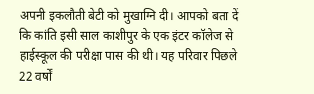अपनी इकलौती बेटी को मुखाग्नि दी। आपको बता दें कि कांति इसी साल काशीपुर के एक इंटर कॉलेज से हाईस्कूल की परीक्षा पास की थी। यह परिवार पिछले 22 वर्षों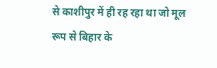से काशीपुर में ही रह रहा था जो मूल रूप से बिहार के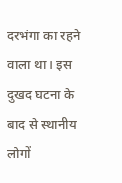दरभंगा का रहने वाला था। इस दुखद घटना के बाद से स्थानीय लोगों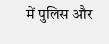में पुलिस और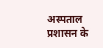अस्पताल प्रशासन के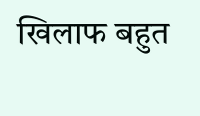खिलाफ बहुत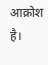आक्रोश है।